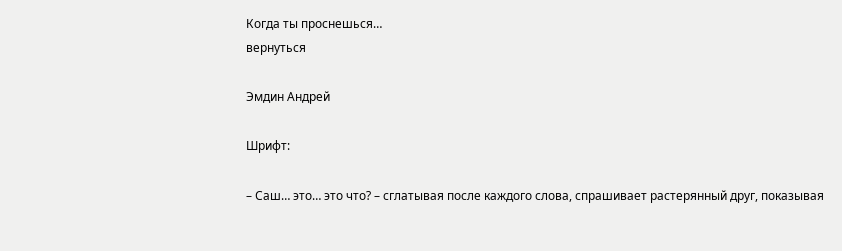Когда ты проснешься…
вернуться

Эмдин Андрей

Шрифт:

– Саш… это… это что? – сглатывая после каждого слова, спрашивает растерянный друг, показывая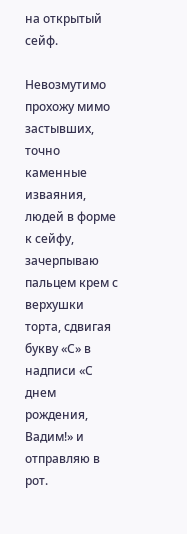на открытый сейф.

Невозмутимо прохожу мимо застывших, точно каменные изваяния, людей в форме к сейфу, зачерпываю пальцем крем с верхушки торта, сдвигая букву «С» в надписи «С днем рождения, Вадим!» и отправляю в рот.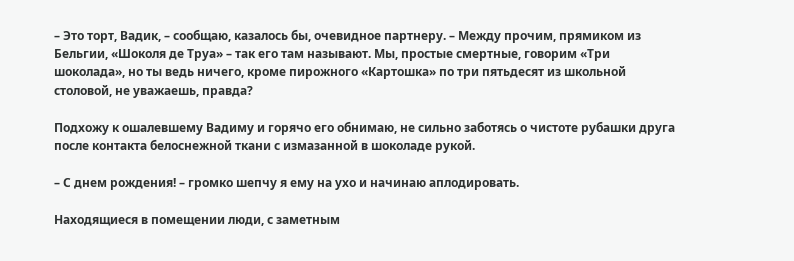– Это торт, Вадик, – сообщаю, казалось бы, очевидное партнеру. – Между прочим, прямиком из Бельгии, «Шоколя де Труа» – так его там называют. Мы, простые смертные, говорим «Три шоколада», но ты ведь ничего, кроме пирожного «Картошка» по три пятьдесят из школьной столовой, не уважаешь, правда?

Подхожу к ошалевшему Вадиму и горячо его обнимаю, не сильно заботясь о чистоте рубашки друга после контакта белоснежной ткани с измазанной в шоколаде рукой.

– С днем рождения! – громко шепчу я ему на ухо и начинаю аплодировать.

Находящиеся в помещении люди, с заметным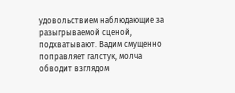удовольствием наблюдающие за разыгрываемой сценой, подхватывают. Вадим смущенно поправляет галстук, молча обводит взглядом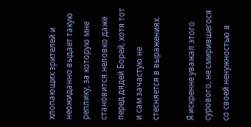хлопающих зрителей и неожиданно выдает такую реплику, за которую мне становится неловко даже перед дядей Борей, хотя тот и сам зачастую не стесняется в выражениях.

Я искренне уважал этого сурового, не смирившегося со своей ненужностью в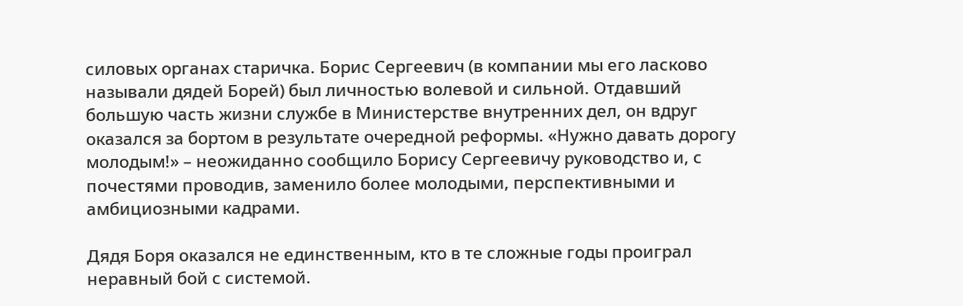силовых органах старичка. Борис Сергеевич (в компании мы его ласково называли дядей Борей) был личностью волевой и сильной. Отдавший большую часть жизни службе в Министерстве внутренних дел, он вдруг оказался за бортом в результате очередной реформы. «Нужно давать дорогу молодым!» – неожиданно сообщило Борису Сергеевичу руководство и, с почестями проводив, заменило более молодыми, перспективными и амбициозными кадрами.

Дядя Боря оказался не единственным, кто в те сложные годы проиграл неравный бой с системой.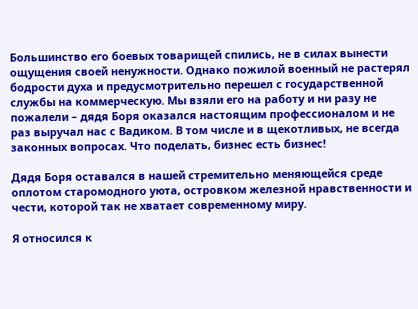Большинство его боевых товарищей спились, не в силах вынести ощущения своей ненужности. Однако пожилой военный не растерял бодрости духа и предусмотрительно перешел с государственной службы на коммерческую. Мы взяли его на работу и ни разу не пожалели – дядя Боря оказался настоящим профессионалом и не раз выручал нас с Вадиком. В том числе и в щекотливых, не всегда законных вопросах. Что поделать, бизнес есть бизнес!

Дядя Боря оставался в нашей стремительно меняющейся среде оплотом старомодного уюта, островком железной нравственности и чести, которой так не хватает современному миру.

Я относился к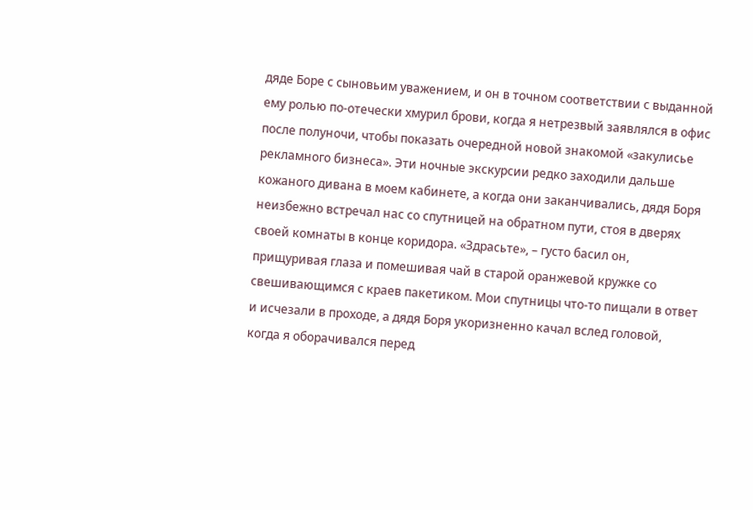дяде Боре с сыновьим уважением, и он в точном соответствии с выданной ему ролью по-отечески хмурил брови, когда я нетрезвый заявлялся в офис после полуночи, чтобы показать очередной новой знакомой «закулисье рекламного бизнеса». Эти ночные экскурсии редко заходили дальше кожаного дивана в моем кабинете, а когда они заканчивались, дядя Боря неизбежно встречал нас со спутницей на обратном пути, стоя в дверях своей комнаты в конце коридора. «Здрасьте», – густо басил он, прищуривая глаза и помешивая чай в старой оранжевой кружке со свешивающимся с краев пакетиком. Мои спутницы что-то пищали в ответ и исчезали в проходе, а дядя Боря укоризненно качал вслед головой, когда я оборачивался перед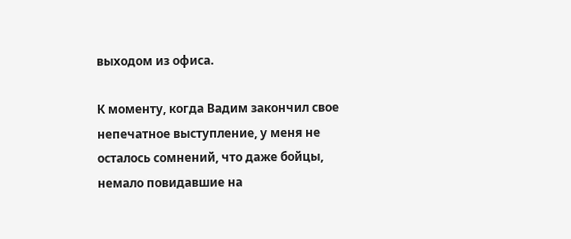выходом из офиса.

К моменту, когда Вадим закончил свое непечатное выступление, у меня не осталось сомнений, что даже бойцы, немало повидавшие на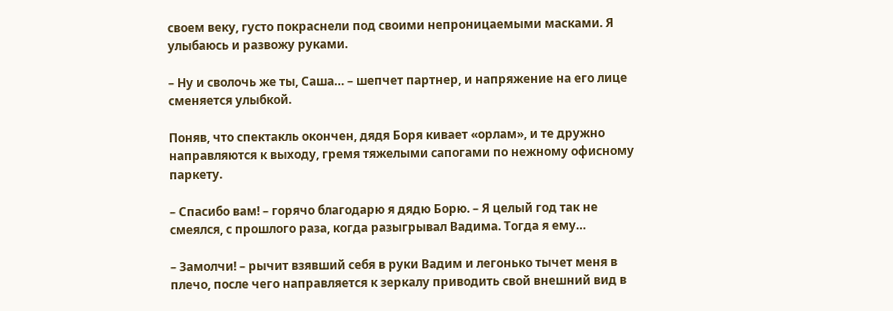своем веку, густо покраснели под своими непроницаемыми масками. Я улыбаюсь и развожу руками.

– Ну и сволочь же ты, Саша… – шепчет партнер, и напряжение на его лице сменяется улыбкой.

Поняв, что спектакль окончен, дядя Боря кивает «орлам», и те дружно направляются к выходу, гремя тяжелыми сапогами по нежному офисному паркету.

– Спасибо вам! – горячо благодарю я дядю Борю. – Я целый год так не смеялся, с прошлого раза, когда разыгрывал Вадима. Тогда я ему…

– Замолчи! – рычит взявший себя в руки Вадим и легонько тычет меня в плечо, после чего направляется к зеркалу приводить свой внешний вид в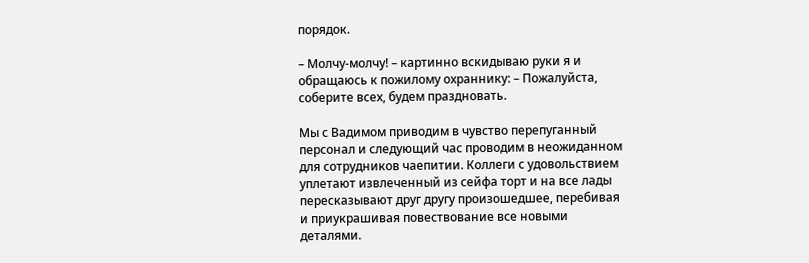порядок.

– Молчу-молчу! – картинно вскидываю руки я и обращаюсь к пожилому охраннику: – Пожалуйста, соберите всех, будем праздновать.

Мы с Вадимом приводим в чувство перепуганный персонал и следующий час проводим в неожиданном для сотрудников чаепитии. Коллеги с удовольствием уплетают извлеченный из сейфа торт и на все лады пересказывают друг другу произошедшее, перебивая и приукрашивая повествование все новыми деталями.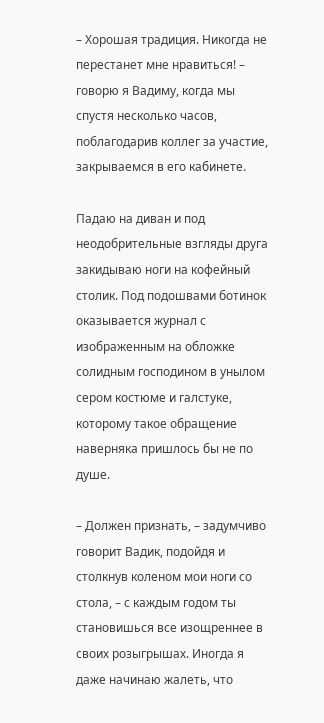– Хорошая традиция. Никогда не перестанет мне нравиться! – говорю я Вадиму, когда мы спустя несколько часов, поблагодарив коллег за участие, закрываемся в его кабинете.

Падаю на диван и под неодобрительные взгляды друга закидываю ноги на кофейный столик. Под подошвами ботинок оказывается журнал с изображенным на обложке солидным господином в унылом сером костюме и галстуке, которому такое обращение наверняка пришлось бы не по душе.

– Должен признать, – задумчиво говорит Вадик, подойдя и столкнув коленом мои ноги со стола, – с каждым годом ты становишься все изощреннее в своих розыгрышах. Иногда я даже начинаю жалеть, что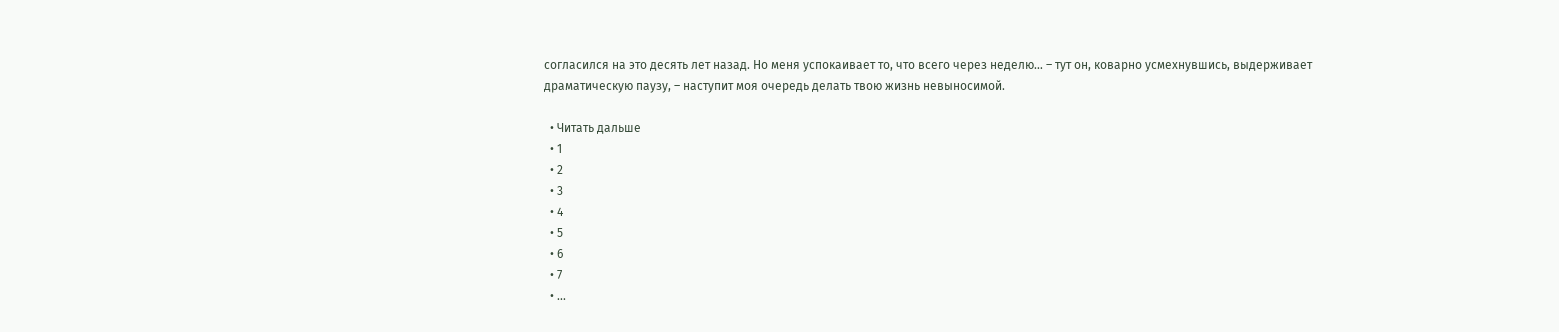согласился на это десять лет назад. Но меня успокаивает то, что всего через неделю… – тут он, коварно усмехнувшись, выдерживает драматическую паузу, – наступит моя очередь делать твою жизнь невыносимой.

  • Читать дальше
  • 1
  • 2
  • 3
  • 4
  • 5
  • 6
  • 7
  • ...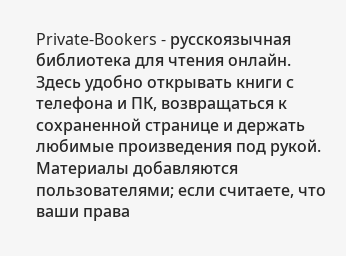Private-Bookers - русскоязычная библиотека для чтения онлайн. Здесь удобно открывать книги с телефона и ПК, возвращаться к сохраненной странице и держать любимые произведения под рукой. Материалы добавляются пользователями; если считаете, что ваши права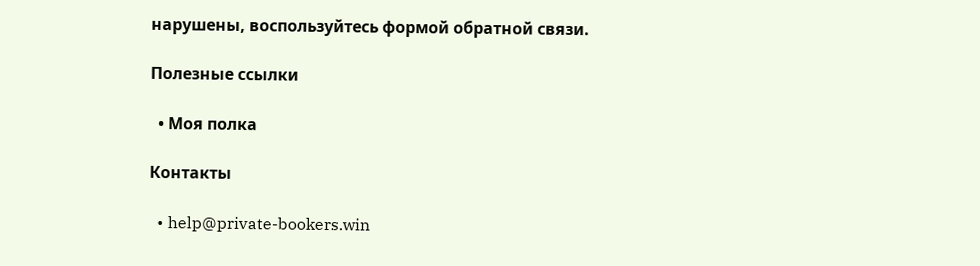нарушены, воспользуйтесь формой обратной связи.

Полезные ссылки

  • Моя полка

Контакты

  • help@private-bookers.win